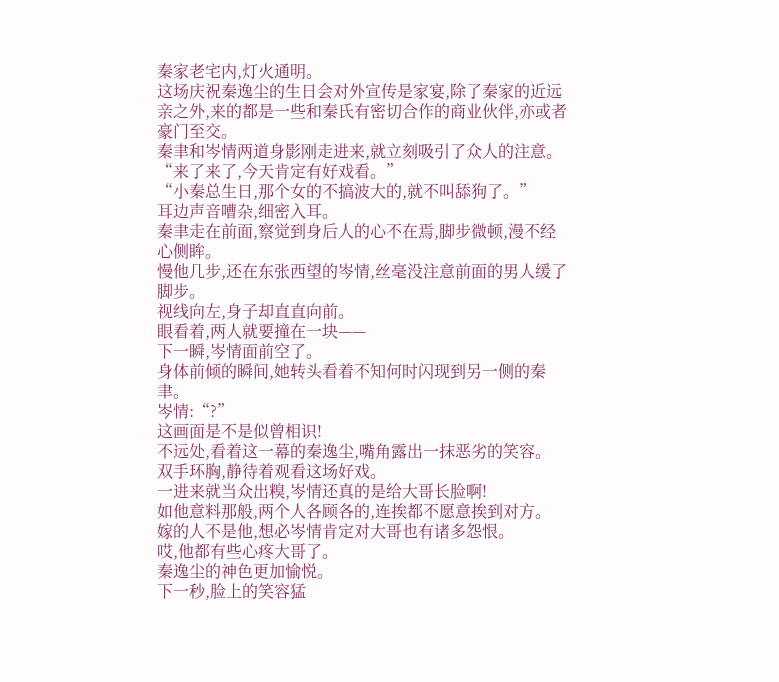秦家老宅内,灯火通明。
这场庆祝秦逸尘的生日会对外宣传是家宴,除了秦家的近远亲之外,来的都是一些和秦氏有密切合作的商业伙伴,亦或者豪门至交。
秦聿和岑情两道身影刚走进来,就立刻吸引了众人的注意。
“来了来了,今天肯定有好戏看。”
“小秦总生日,那个女的不搞波大的,就不叫舔狗了。”
耳边声音嘈杂,细密入耳。
秦聿走在前面,察觉到身后人的心不在焉,脚步微顿,漫不经心侧眸。
慢他几步,还在东张西望的岑情,丝毫没注意前面的男人缓了脚步。
视线向左,身子却直直向前。
眼看着,两人就要撞在一块——
下一瞬,岑情面前空了。
身体前倾的瞬间,她转头看着不知何时闪现到另一侧的秦聿。
岑情:“?”
这画面是不是似曾相识!
不远处,看着这一幕的秦逸尘,嘴角露出一抹恶劣的笑容。
双手环胸,静待着观看这场好戏。
一进来就当众出糗,岑情还真的是给大哥长脸啊!
如他意料那般,两个人各顾各的,连挨都不愿意挨到对方。
嫁的人不是他,想必岑情肯定对大哥也有诸多怨恨。
哎,他都有些心疼大哥了。
秦逸尘的神色更加愉悦。
下一秒,脸上的笑容猛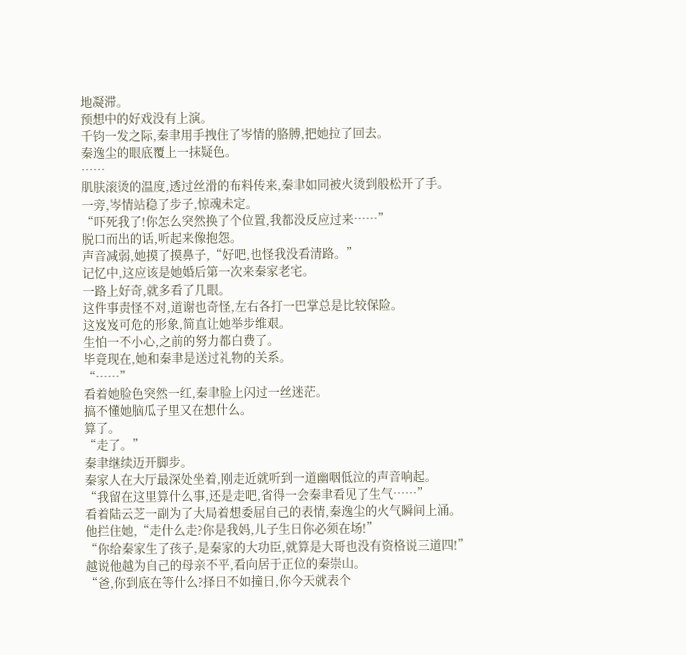地凝滞。
预想中的好戏没有上演。
千钧一发之际,秦聿用手拽住了岑情的胳膊,把她拉了回去。
秦逸尘的眼底覆上一抹疑色。
……
肌肤滚烫的温度,透过丝滑的布料传来,秦聿如同被火烫到般松开了手。
一旁,岑情站稳了步子,惊魂未定。
“吓死我了!你怎么突然换了个位置,我都没反应过来……”
脱口而出的话,听起来像抱怨。
声音减弱,她摸了摸鼻子,“好吧,也怪我没看清路。”
记忆中,这应该是她婚后第一次来秦家老宅。
一路上好奇,就多看了几眼。
这件事责怪不对,道谢也奇怪,左右各打一巴掌总是比较保险。
这岌岌可危的形象,简直让她举步维艰。
生怕一不小心,之前的努力都白费了。
毕竟现在,她和秦聿是送过礼物的关系。
“……”
看着她脸色突然一红,秦聿脸上闪过一丝迷茫。
搞不懂她脑瓜子里又在想什么。
算了。
“走了。”
秦聿继续迈开脚步。
秦家人在大厅最深处坐着,刚走近就听到一道幽咽低泣的声音响起。
“我留在这里算什么事,还是走吧,省得一会秦聿看见了生气……”
看着陆云芝一副为了大局着想委屈自己的表情,秦逸尘的火气瞬间上涌。
他拦住她,“走什么走?你是我妈,儿子生日你必须在场!”
“你给秦家生了孩子,是秦家的大功臣,就算是大哥也没有资格说三道四!”
越说他越为自己的母亲不平,看向居于正位的秦崇山。
“爸,你到底在等什么?择日不如撞日,你今天就表个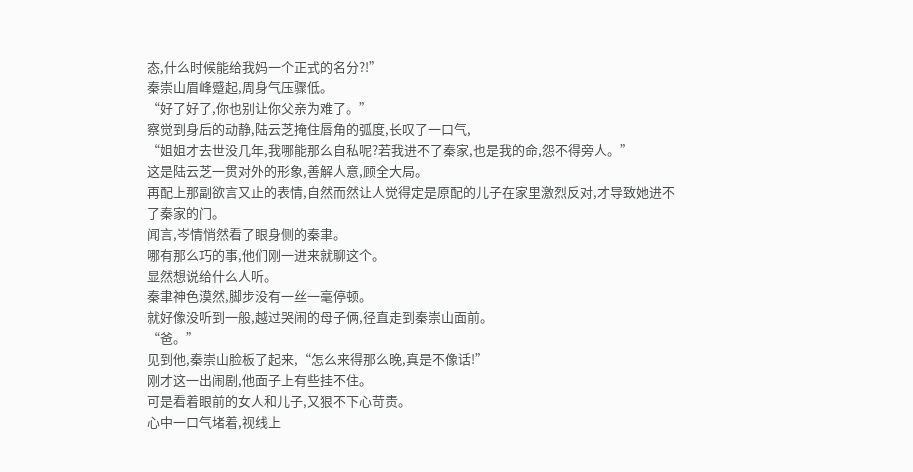态,什么时候能给我妈一个正式的名分?!”
秦崇山眉峰蹙起,周身气压骤低。
“好了好了,你也别让你父亲为难了。”
察觉到身后的动静,陆云芝掩住唇角的弧度,长叹了一口气,
“姐姐才去世没几年,我哪能那么自私呢?若我进不了秦家,也是我的命,怨不得旁人。”
这是陆云芝一贯对外的形象,善解人意,顾全大局。
再配上那副欲言又止的表情,自然而然让人觉得定是原配的儿子在家里激烈反对,才导致她进不了秦家的门。
闻言,岑情悄然看了眼身侧的秦聿。
哪有那么巧的事,他们刚一进来就聊这个。
显然想说给什么人听。
秦聿神色漠然,脚步没有一丝一毫停顿。
就好像没听到一般,越过哭闹的母子俩,径直走到秦崇山面前。
“爸。”
见到他,秦崇山脸板了起来,“怎么来得那么晚,真是不像话!”
刚才这一出闹剧,他面子上有些挂不住。
可是看着眼前的女人和儿子,又狠不下心苛责。
心中一口气堵着,视线上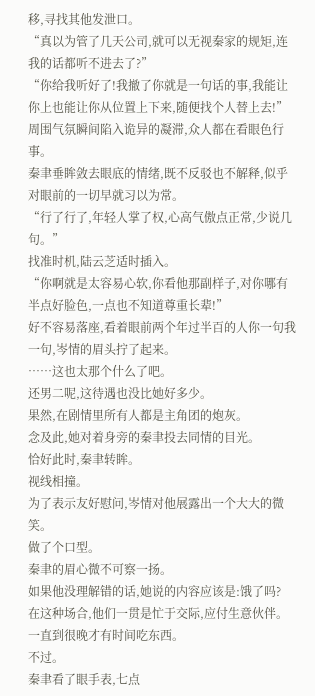移,寻找其他发泄口。
“真以为管了几天公司,就可以无视秦家的规矩,连我的话都听不进去了?”
“你给我听好了!我撤了你就是一句话的事,我能让你上也能让你从位置上下来,随便找个人替上去!”
周围气氛瞬间陷入诡异的凝滞,众人都在看眼色行事。
秦聿垂眸敛去眼底的情绪,既不反驳也不解释,似乎对眼前的一切早就习以为常。
“行了行了,年轻人掌了权,心高气傲点正常,少说几句。”
找准时机,陆云芝适时插入。
“你啊就是太容易心软,你看他那副样子,对你哪有半点好脸色,一点也不知道尊重长辈!”
好不容易落座,看着眼前两个年过半百的人你一句我一句,岑情的眉头拧了起来。
……这也太那个什么了吧。
还男二呢,这待遇也没比她好多少。
果然,在剧情里所有人都是主角团的炮灰。
念及此,她对着身旁的秦聿投去同情的目光。
恰好此时,秦聿转眸。
视线相撞。
为了表示友好慰问,岑情对他展露出一个大大的微笑。
做了个口型。
秦聿的眉心微不可察一扬。
如果他没理解错的话,她说的内容应该是:饿了吗?
在这种场合,他们一贯是忙于交际,应付生意伙伴。
一直到很晚才有时间吃东西。
不过。
秦聿看了眼手表,七点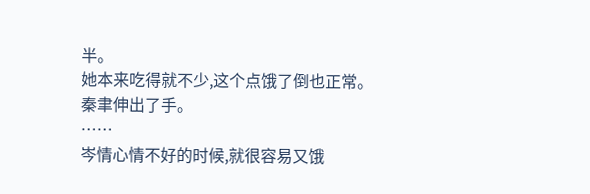半。
她本来吃得就不少,这个点饿了倒也正常。
秦聿伸出了手。
……
岑情心情不好的时候,就很容易又饿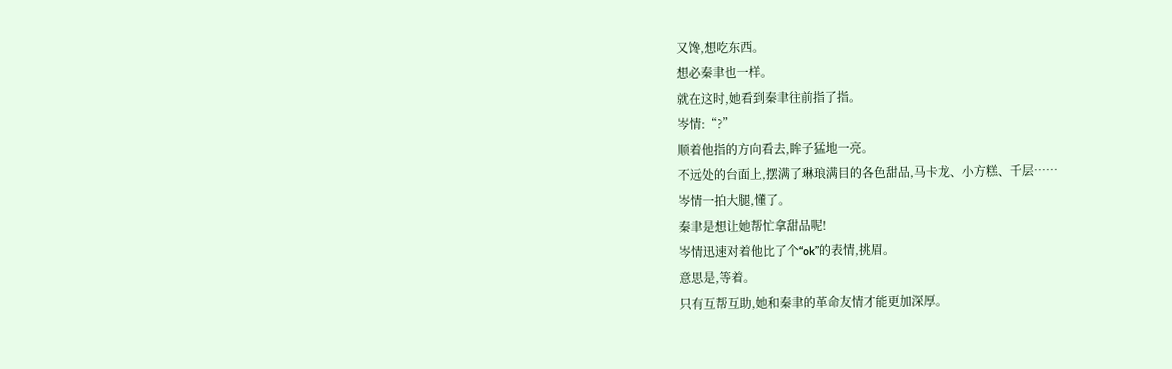又馋,想吃东西。
想必秦聿也一样。
就在这时,她看到秦聿往前指了指。
岑情:“?”
顺着他指的方向看去,眸子猛地一亮。
不远处的台面上,摆满了琳琅满目的各色甜品,马卡龙、小方糕、千层……
岑情一拍大腿,懂了。
秦聿是想让她帮忙拿甜品呢!
岑情迅速对着他比了个“ok”的表情,挑眉。
意思是,等着。
只有互帮互助,她和秦聿的革命友情才能更加深厚。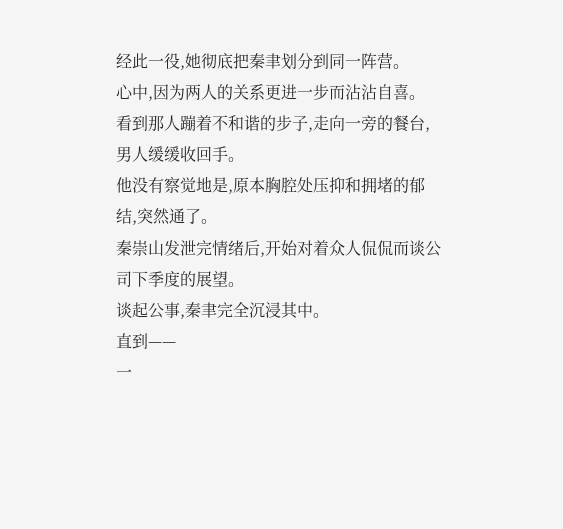经此一役,她彻底把秦聿划分到同一阵营。
心中,因为两人的关系更进一步而沾沾自喜。
看到那人蹦着不和谐的步子,走向一旁的餐台,男人缓缓收回手。
他没有察觉地是,原本胸腔处压抑和拥堵的郁结,突然通了。
秦崇山发泄完情绪后,开始对着众人侃侃而谈公司下季度的展望。
谈起公事,秦聿完全沉浸其中。
直到——
一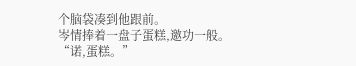个脑袋凑到他跟前。
岑情捧着一盘子蛋糕,邀功一般。
“诺,蛋糕。”